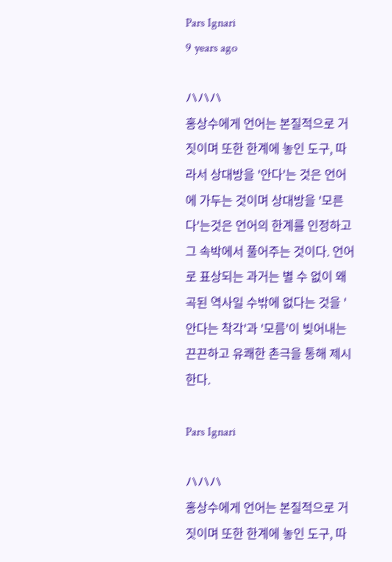Pars Ignari
9 years ago

ハハハ
홍상수에게 언어는 본질적으로 거짓이며 또한 한계에 놓인 도구, 따라서 상대방을 '안다'는 것은 언어에 가두는 것이며 상대방을 '모른다'는것은 언어의 한계를 인정하고 그 속박에서 풀어주는 것이다. 언어로 표상되는 과거는 별 수 없이 왜곡된 역사일 수밖에 없다는 것을 '안다는 착각'과 '모름'이 빚어내는 끈끈하고 유쾌한 촌극을 통해 제시한다.

Pars Ignari

ハハハ
홍상수에게 언어는 본질적으로 거짓이며 또한 한계에 놓인 도구, 따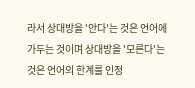라서 상대방을 '안다'는 것은 언어에 가두는 것이며 상대방을 '모른다'는것은 언어의 한계를 인정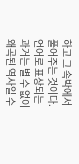하고 그 속박에서 풀어주는 것이다. 언어로 표상되는 과거는 별 수 없이 왜곡된 역사일 수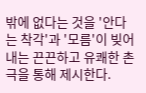밖에 없다는 것을 '안다는 착각'과 '모름'이 빚어내는 끈끈하고 유쾌한 촌극을 통해 제시한다.